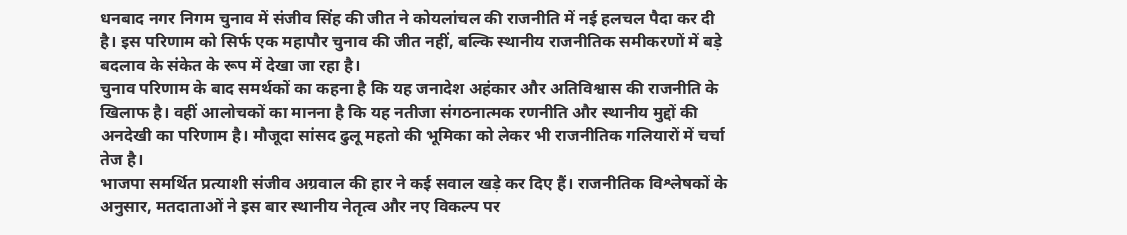धनबाद नगर निगम चुनाव में संजीव सिंह की जीत ने कोयलांचल की राजनीति में नई हलचल पैदा कर दी है। इस परिणाम को सिर्फ एक महापौर चुनाव की जीत नहीं, बल्कि स्थानीय राजनीतिक समीकरणों में बड़े बदलाव के संकेत के रूप में देखा जा रहा है।
चुनाव परिणाम के बाद समर्थकों का कहना है कि यह जनादेश अहंकार और अतिविश्वास की राजनीति के खिलाफ है। वहीं आलोचकों का मानना है कि यह नतीजा संगठनात्मक रणनीति और स्थानीय मुद्दों की अनदेखी का परिणाम है। मौजूदा सांसद ढुलू महतो की भूमिका को लेकर भी राजनीतिक गलियारों में चर्चा तेज है।
भाजपा समर्थित प्रत्याशी संजीव अग्रवाल की हार ने कई सवाल खड़े कर दिए हैं। राजनीतिक विश्लेषकों के अनुसार, मतदाताओं ने इस बार स्थानीय नेतृत्व और नए विकल्प पर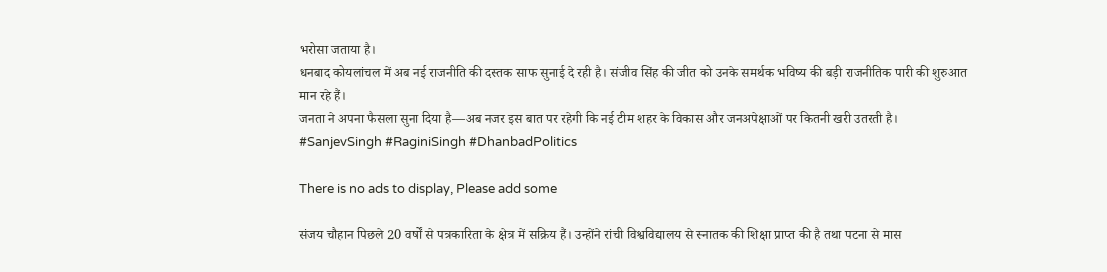भरोसा जताया है।
धनबाद कोयलांचल में अब नई राजनीति की दस्तक साफ सुनाई दे रही है। संजीव सिंह की जीत को उनके समर्थक भविष्य की बड़ी राजनीतिक पारी की शुरुआत मान रहे हैं।
जनता ने अपना फैसला सुना दिया है—अब नजर इस बात पर रहेगी कि नई टीम शहर के विकास और जनअपेक्षाओं पर कितनी खरी उतरती है।
#SanjevSingh #RaginiSingh #DhanbadPolitics

There is no ads to display, Please add some

संजय चौहान पिछले 20 वर्षों से पत्रकारिता के क्षेत्र में सक्रिय हैं। उन्होंने रांची विश्वविद्यालय से स्नातक की शिक्षा प्राप्त की है तथा पटना से मास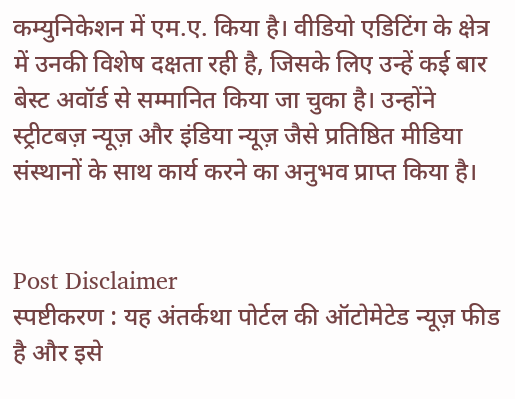कम्युनिकेशन में एम.ए. किया है। वीडियो एडिटिंग के क्षेत्र में उनकी विशेष दक्षता रही है, जिसके लिए उन्हें कई बार बेस्ट अवॉर्ड से सम्मानित किया जा चुका है। उन्होंने स्ट्रीटबज़ न्यूज़ और इंडिया न्यूज़ जैसे प्रतिष्ठित मीडिया संस्थानों के साथ कार्य करने का अनुभव प्राप्त किया है।


Post Disclaimer
स्पष्टीकरण : यह अंतर्कथा पोर्टल की ऑटोमेटेड न्यूज़ फीड है और इसे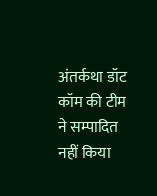अंतर्कथा डॉट कॉम की टीम ने सम्पादित नहीं किया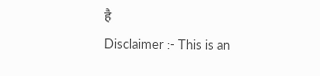है
Disclaimer :- This is an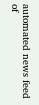automated news feed of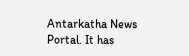Antarkatha News Portal. It has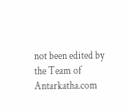not been edited by the Team of Antarkatha.com